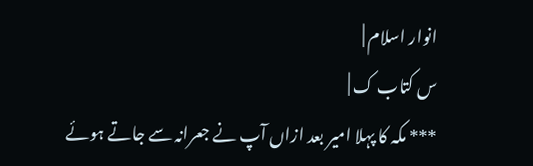انوار اسلام |
س کتاب ک |
*** مکہ کا پہلا امیر بعد ازاں آپ نے جعرانہ سے جاتے ہوئے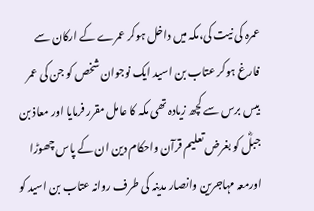عمرہ کی نیت کی،مکہ میں داخل ہوکر عمرے کے ارکان سے فارغ ہوکر عتاب بن اسید ایک نوجوان شخص کو جن کی عمر بیس برس سے کچھ زیادہ تھی مکہ کا عامل مقرر فرمایا اور معاذ بن جبلؓ کو بغرض تعلیم قرآن واحکام دین ان کے پاس چھوڑا اورمعہ مہاجرین وانصار مدینہ کی طرف روانہ عتاب بن اسید کو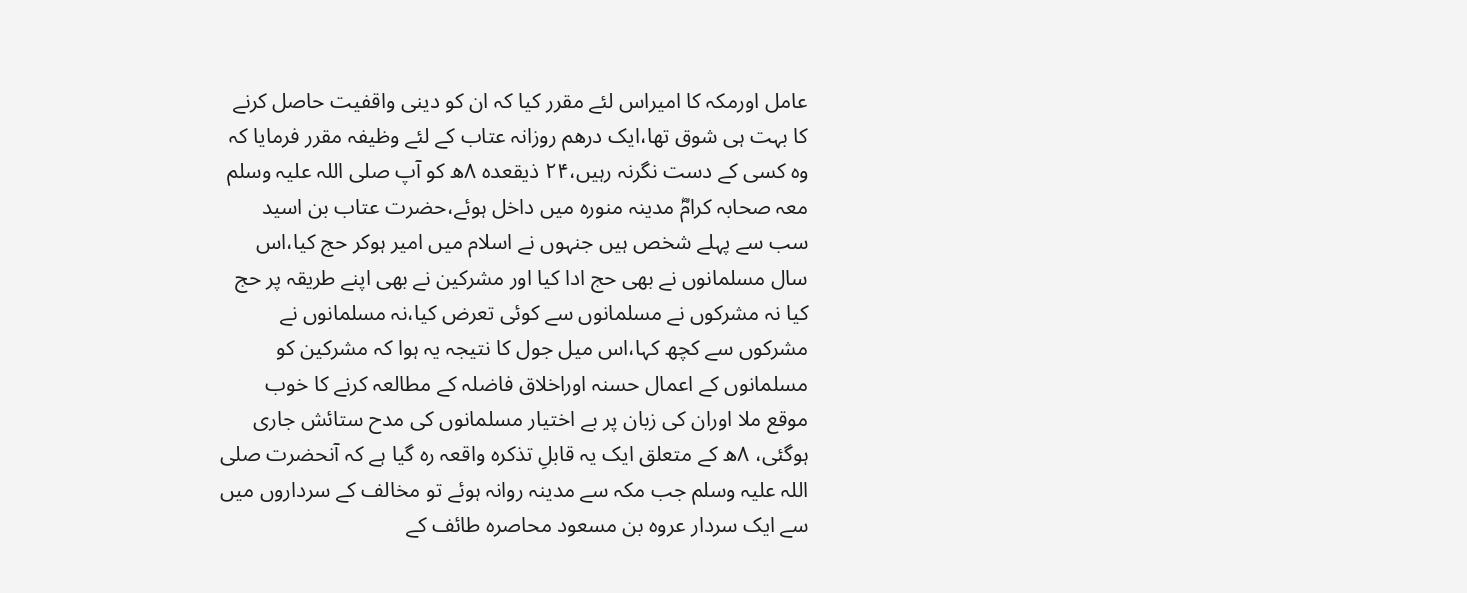عامل اورمکہ کا امیراس لئے مقرر کیا کہ ان کو دینی واقفیت حاصل کرنے کا بہت ہی شوق تھا،ایک درھم روزانہ عتاب کے لئے وظیفہ مقرر فرمایا کہ وہ کسی کے دست نگرنہ رہیں،۲۴ ذیقعدہ ۸ھ کو آپ صلی اللہ علیہ وسلم معہ صحابہ کرامؓ مدینہ منورہ میں داخل ہوئے،حضرت عتاب بن اسید سب سے پہلے شخص ہیں جنہوں نے اسلام میں امیر ہوکر حج کیا،اس سال مسلمانوں نے بھی حج ادا کیا اور مشرکین نے بھی اپنے طریقہ پر حج کیا نہ مشرکوں نے مسلمانوں سے کوئی تعرض کیا،نہ مسلمانوں نے مشرکوں سے کچھ کہا،اس میل جول کا نتیجہ یہ ہوا کہ مشرکین کو مسلمانوں کے اعمال حسنہ اوراخلاق فاضلہ کے مطالعہ کرنے کا خوب موقع ملا اوران کی زبان پر بے اختیار مسلمانوں کی مدح ستائش جاری ہوگئی، ۸ھ کے متعلق ایک یہ قابلِ تذکرہ واقعہ رہ گیا ہے کہ آنحضرت صلی اللہ علیہ وسلم جب مکہ سے مدینہ روانہ ہوئے تو مخالف کے سرداروں میں سے ایک سردار عروہ بن مسعود محاصرہ طائف کے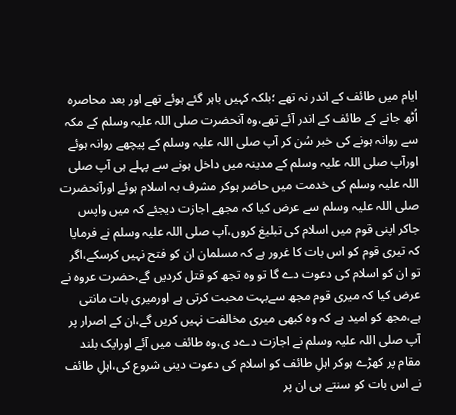ایام میں طائف کے اندر نہ تھے ؛بلکہ کہیں باہر گئے ہوئے تھے اور بعد محاصرہ اُٹھ جانے کے طائف کے اندر آئے تھے،وہ آنحضرت صلی اللہ علیہ وسلم کے مکہ سے روانہ ہونے کی خبر سُن کر آپ صلی اللہ علیہ وسلم کے پیچھے روانہ ہوئے اورآپ صلی اللہ علیہ وسلم کے مدینہ میں داخل ہونے سے پہلے ہی آپ صلی اللہ علیہ وسلم کی خدمت میں حاضر ہوکر مشرف بہ اسلام ہوئے اورآنحضرت صلی اللہ علیہ وسلم سے عرض کیا کہ مجھے اجازت دیجئے کہ میں واپس جاکر اپنی قوم میں اسلام کی تبلیغ کروں،آپ صلی اللہ علیہ وسلم نے فرمایا کہ تیری قوم کو اس بات کا غرور ہے کہ مسلمان ان کو فتح نہیں کرسکے،اگر تو ان کو اسلام کی دعوت دے گا تو وہ تجھ کو قتل کردیں گے،حضرت عروہ نے عرض کیا کہ میری قوم مجھ سےبہت محبت کرتی ہے اورمیری بات مانتی ہے،مجھ کو امید ہے کہ وہ کبھی میری مخالفت نہیں کریں گے،ان کے اصرار پر آپ صلی اللہ علیہ وسلم نے اجازت دےد ی،وہ طائف میں آئے اورایک بلند مقام پر کھڑے ہوکر اہلِ طائف کو اسلام کی دعوت دینی شروع کی،اہلِ طائف نے اس بات کو سنتے ہی ان پر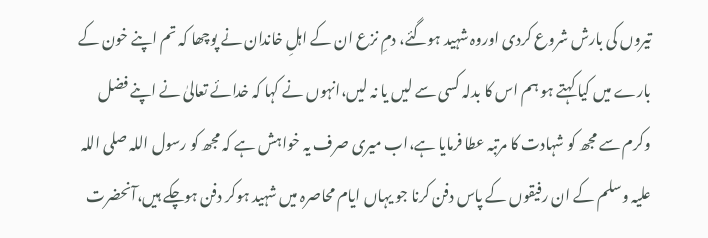تیروں کی بارش شروع کردی اوروہ شہید ہوگئے، دمِ نزع ان کے اہلِ خاندان نے پوچھا کہ تم اپنے خون کے بارے میں کیا کہتے ہو ہم اس کا بدلہ کسی سے لیں یا نہ لیں،انہوں نے کہا کہ خدائے تعالیٰ نے اپنے فضل وکرم سے مجھ کو شہادت کا مرتبہ عطا فرمایا ہے،اب میری صرف یہ خواہش ہے کہ مجھ کو رسول اللہ صلی اللہ علیہ وسلم کے ان رفیقوں کے پاس دفن کرنا جو یہاں ایام محاصرہ میں شہید ہوکر دفن ہوچکے ہیں،آنحضرت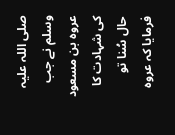صلی اللہ علیہ وسلم نے جب عروہ بن مسعود کی شہادت کا حال سُنا تو فرمایا کہ عروہ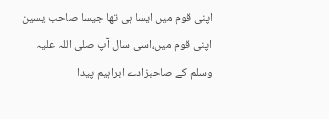اپنی قوم میں ایسا ہی تھا جیسا صاحب یسین اپنی قوم میں،اسی سال آپ صلی اللہ علیہ وسلم کے صاحبزادے ابراہیم پیدا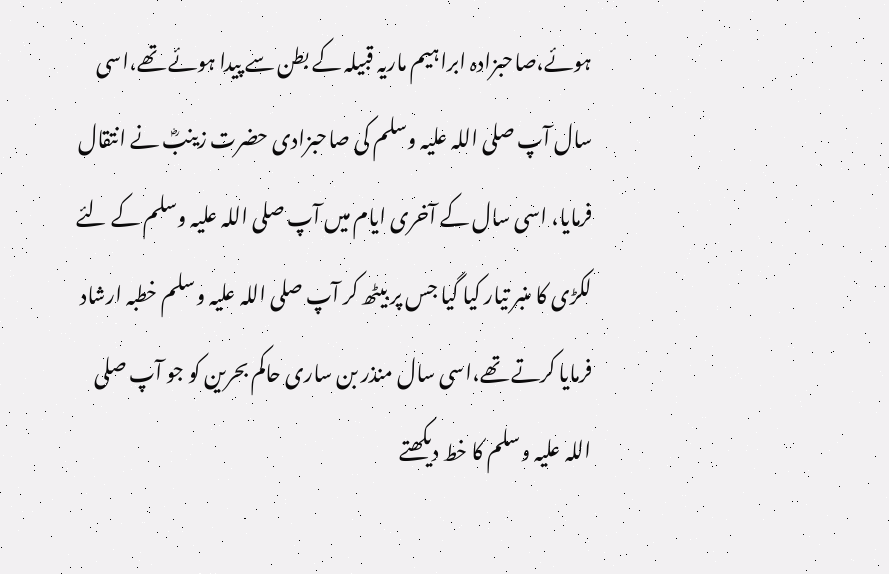ہوئے،صاحبزادہ ابراہیم ماریہ قبیلہ کے بطن سے پیدا ہوئے تھے،اسی سال آپ صلی اللہ علیہ وسلم کی صاحبزادی حضرت زینبؓ نے انتقال فرمایا، اسی سال کے آخری ایام میں آپ صلی اللہ علیہ وسلم کے لئے لکڑی کا منبر تیار کیا گیا جس پر بیٹھ کر آپ صلی اللہ علیہ وسلم خطبہ ارشاد فرمایا کرتے تھے،اسی سال منذر بن ساری حاکم بحرین کو جو آپ صلی اللہ علیہ وسلم کا خط دیکھتے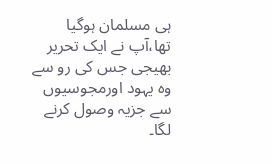ہی مسلمان ہوگیا تھا،آپ نے ایک تحریر بھیجی جس کی رو سے وہ یہود اورمجوسیوں سے جزیہ وصول کرنے لگا۔